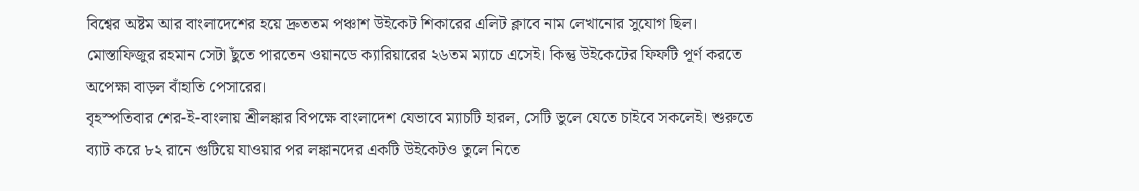বিশ্বের অষ্টম আর বাংলাদেশের হয়ে দ্রুততম পঞ্চাশ উইকেট শিকারের এলিট ক্লাবে নাম লেখানোর সুযোগ ছিল। মোস্তাফিজুর রহমান সেটা ছুঁতে পারতেন ওয়ানডে ক্যারিয়ারের ২৬তম ম্যাচে এসেই। কিন্তু উইকেটের ফিফটি পূর্ণ করতে অপেক্ষা বাড়ল বাঁহাতি পেসারের।
বৃহস্পতিবার শের-ই-বাংলায় শ্রীলঙ্কার বিপক্ষে বাংলাদেশ যেভাবে ম্যাচটি হারল, সেটি ভুলে যেতে চাইবে সকলেই। শুরুতে ব্যাট করে ৮২ রানে গুটিয়ে যাওয়ার পর লঙ্কানদের একটি উইকেটও তুলে নিতে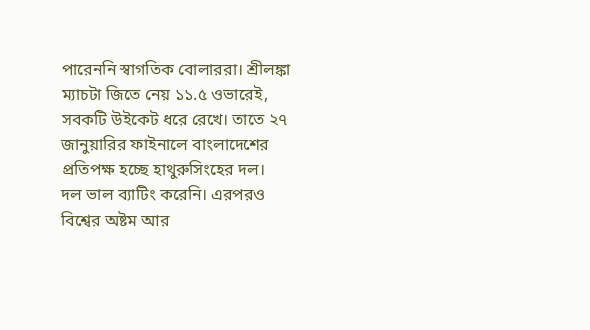পারেননি স্বাগতিক বোলাররা। শ্রীলঙ্কা ম্যাচটা জিতে নেয় ১১.৫ ওভারেই, সবকটি উইকেট ধরে রেখে। তাতে ২৭ জানুয়ারির ফাইনালে বাংলাদেশের প্রতিপক্ষ হচ্ছে হাথুরুসিংহের দল।
দল ভাল ব্যাটিং করেনি। এরপরও বিশ্বের অষ্টম আর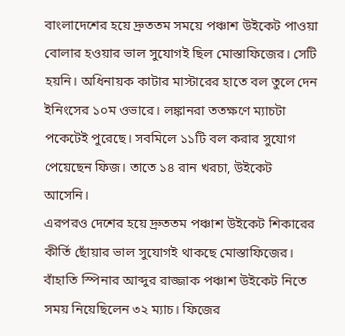বাংলাদেশের হয়ে দ্রুততম সময়ে পঞ্চাশ উইকেট পাওয়া বোলার হওয়ার ভাল সুযোগই ছিল মোস্তাফিজের। সেটি হয়নি। অধিনায়ক কাটার মাস্টারের হাতে বল তুলে দেন ইনিংসের ১০ম ওভারে। লঙ্কানরা ততক্ষণে ম্যাচটা পকেটেই পুরেছে। সবমিলে ১১টি বল করার সুযোগ পেয়েছেন ফিজ। তাতে ১৪ রান খরচা, উইকেট আসেনি।
এরপরও দেশের হয়ে দ্রুততম পঞ্চাশ উইকেট শিকারের কীর্তি ছোঁয়ার ভাল সুযোগই থাকছে মোস্তাফিজের। বাঁহাতি স্পিনার আব্দুর রাজ্জাক পঞ্চাশ উইকেট নিতে সময় নিয়েছিলেন ৩২ ম্যাচ। ফিজের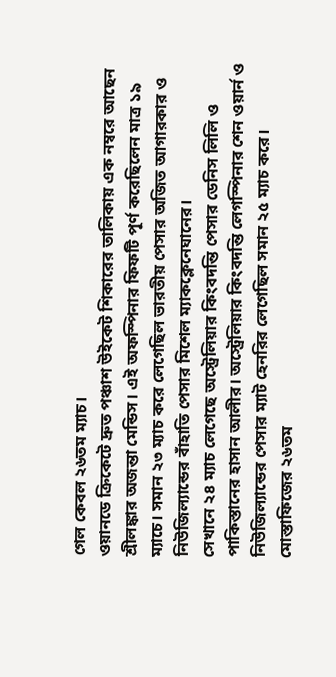গেল কেবল ২৬তম ম্যাচ।
ওয়ানডে ক্রিকেটে দ্রুত পঞ্চাশ উইকেট শিকারের তালিকায় এক নম্বরে আছেন শ্রীলঙ্কার অজন্তা মেন্ডিস। এই অফস্পিনার ফিফটি পূর্ণ করেছিলেন মাত্র ১৯ ম্যাচে। সমান ২৩ ম্যাচ করে লেগেছিল ভারতীয় পেসার অজিত আগারকার ও নিউজিল্যান্ডের বাঁহাতি পেসার মিশেল ম্যাকক্লেনেঘানের।
সেখানে ২৪ ম্যাচ লেগেছে অস্ট্রেলিয়ার কিংবদন্তি পেসার ডেনিস লিলি ও পাকিস্তানের হাসান আলীর। অস্ট্রেলিয়ার কিংবদন্তি লেগস্পিনার শেন ওয়ার্ন ও নিউজিল্যান্ডের পেসার ম্যাট হেনরির লেগেছিল সমান ২৫ ম্যাচ করে।
মোস্তাফিজের ২৬তম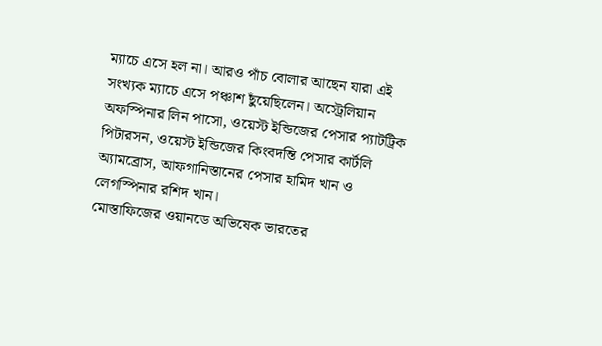ম্যাচে এসে হল না। আরও পাঁচ বোলার আছেন যারা এই সংখ্যক ম্যাচে এসে পঞ্চাশ ছুঁয়েছিলেন। অস্ট্রেলিয়ান অফস্পিনার লিন পাসো, ওয়েস্ট ইন্ডিজের পেসার প্যাটট্রিক পিটারসন, ওয়েস্ট ইন্ডিজের কিংবদন্তি পেসার কার্টলি অ্যামব্রোস, আফগানিস্তানের পেসার হামিদ খান ও লেগস্পিনার রশিদ খান।
মোস্তাফিজের ওয়ানডে অভিষেক ভারতের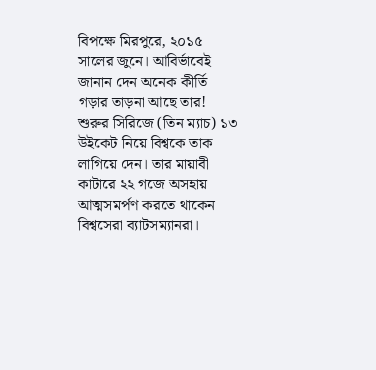বিপক্ষে মিরপুরে, ২০১৫ সালের জুনে। আবির্ভাবেই জানান দেন অনেক কীর্তি গড়ার তাড়না আছে তার! শুরুর সিরিজে (তিন ম্যাচ) ১৩ উইকেট নিয়ে বিশ্বকে তাক লাগিয়ে দেন। তার মায়াবী কাটারে ২২ গজে অসহায় আত্মসমর্পণ করতে থাকেন বিশ্বসেরা ব্যাটসম্যানরা।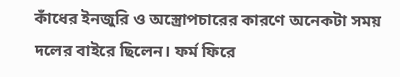কাঁধের ইনজুরি ও অস্ত্রোপচারের কারণে অনেকটা সময় দলের বাইরে ছিলেন। ফর্ম ফিরে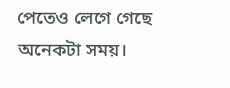পেতেও লেগে গেছে অনেকটা সময়।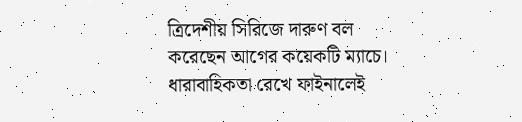ত্রিদেশীয় সিরিজে দারুণ বল করেছেন আগের কয়েকটি ম্যাচে। ধারাবাহিকতা রেখে ফাইনালেই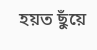হয়ত ছুঁয়ে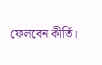ফেলবেন কীর্তি।